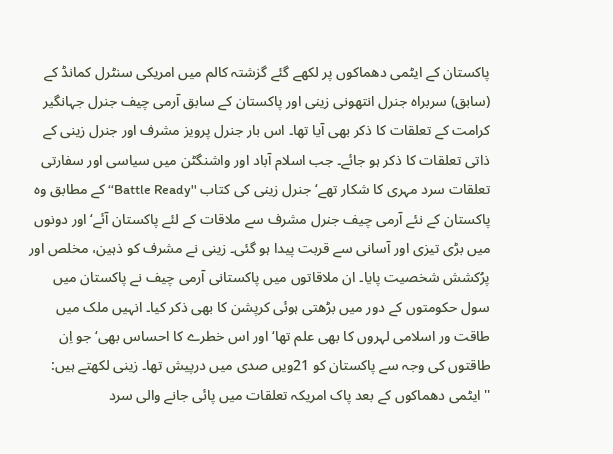پاکستان کے ایٹمی دھماکوں پر لکھے گئے گزشتہ کالم میں امریکی سنٹرل کمانڈ کے (سابق) سربراہ جنرل انتھونی زینی اور پاکستان کے سابق آرمی چیف جنرل جہانگیر کرامت کے تعلقات کا ذکر بھی آیا تھا۔ اس بار جنرل پرویز مشرف اور جنرل زینی کے ذاتی تعلقات کا ذکر ہو جائے۔ جب اسلام آباد اور واشنگٹن میں سیاسی اور سفارتی تعلقات سرد مہری کا شکار تھے‘ جنرل زینی کی کتاب ''Battle Ready‘‘ کے مطابق وہ پاکستان کے نئے آرمی چیف جنرل مشرف سے ملاقات کے لئے پاکستان آئے‘ اور دونوں میں بڑی تیزی اور آسانی سے قربت پیدا ہو گئی۔ زینی نے مشرف کو ذہین، مخلص اور پرُکشش شخصیت پایا۔ ان ملاقاتوں میں پاکستانی آرمی چیف نے پاکستان میں سول حکومتوں کے دور میں بڑھتی ہوئی کرپشن کا بھی ذکر کیا۔ انہیں ملک میں طاقت ور اسلامی لہروں کا بھی علم تھا‘ اور اس خطرے کا احساس بھی‘ جو اِن طاقتوں کی وجہ سے پاکستان کو 21ویں صدی میں درپیش تھا۔ زینی لکھتے ہیں: ''ایٹمی دھماکوں کے بعد پاک امریکہ تعلقات میں پائی جانے والی سرد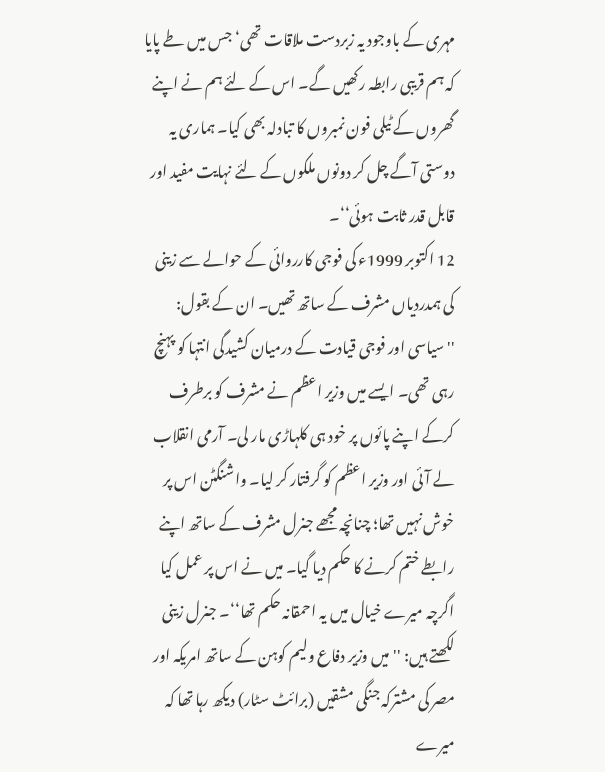مہری کے باوجود یہ زبردست ملاقات تھی‘ جس میں طے پایا کہ ہم قریبی رابطہ رکھیں گے۔ اس کے لئے ہم نے اپنے گھروں کے ٹیلی فون نمبروں کا تبادلہ بھی کیا۔ ہماری یہ دوستی آگے چل کر دونوں ملکوں کے لئے نہایت مفید اور قابل قدر ثابت ہوئی‘‘۔
12 اکتوبر 1999ء کی فوجی کارروائی کے حوالے سے زینی کی ہمدردیاں مشرف کے ساتھ تھیں۔ ان کے بقول: ''سیاسی اور فوجی قیادت کے درمیان کشیدگی انتہا کو پہنچ رہی تھی۔ ایسے میں وزیر اعظم نے مشرف کو برطرف کرکے اپنے پائوں پر خود ہی کلہاڑی مار لی۔ آرمی انقلاب لے آئی اور وزیر اعظم کو گرفتار کر لیا۔ واشنگٹن اس پر خوش نہیں تھا؛ چنانچہ مجھے جنرل مشرف کے ساتھ اپنے رابطے ختم کرنے کا حکم دیا گیا۔ میں نے اس پر عمل کیا اگرچہ میرے خیال میں یہ احمقانہ حکم تھا‘‘۔ جنرل زینی لکھتے ہیں: ''میں وزیر دفاع ولیم کوہن کے ساتھ امریکہ اور مصر کی مشترکہ جنگی مشقیں (برائٹ سٹار) دیکھ رہا تھا کہ میرے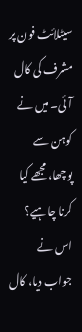سیٹلائٹ فون پر مشرف کی کال آئی۔ میں نے کوہن سے پوچھا، مجھے کیا کرنا چاہیے؟ اس نے جواب دیا، کال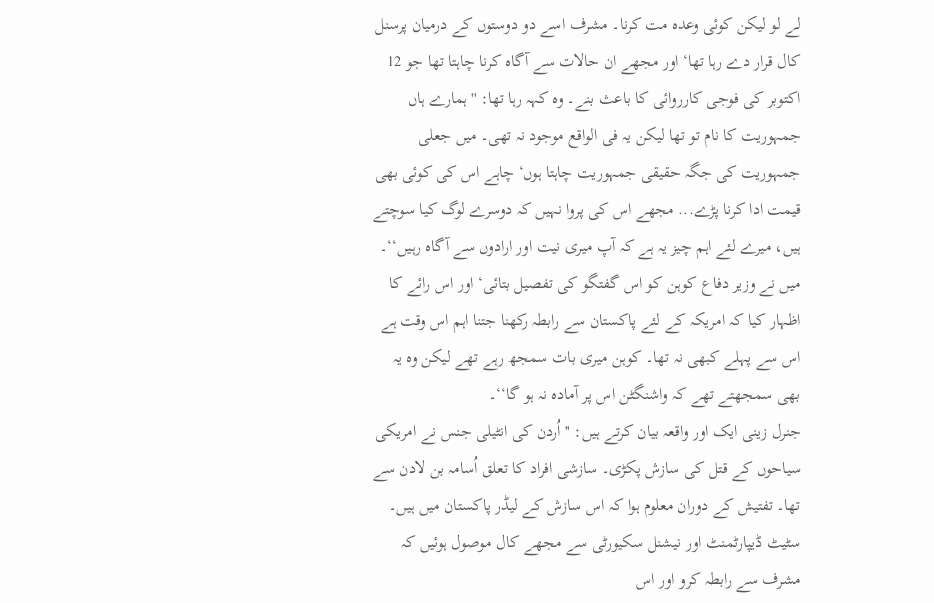لے لو لیکن کوئی وعدہ مت کرنا۔ مشرف اسے دو دوستوں کے درمیان پرسنل کال قرار دے رہا تھا‘ اور مجھے ان حالات سے آگاہ کرنا چاہتا تھا جو 12 اکتوبر کی فوجی کارروائی کا باعث بنے۔ وہ کہہ رہا تھا: ''ہمارے ہاں جمہوریت کا نام تو تھا لیکن یہ فی الواقع موجود نہ تھی۔ میں جعلی جمہوریت کی جگہ حقیقی جمہوریت چاہتا ہوں‘ چاہے اس کی کوئی بھی قیمت ادا کرنا پڑے... مجھے اس کی پروا نہیں کہ دوسرے لوگ کیا سوچتے ہیں، میرے لئے اہم چیز یہ ہے کہ آپ میری نیت اور ارادوں سے آگاہ رہیں‘‘۔ میں نے وزیر دفاع کوہن کو اس گفتگو کی تفصیل بتائی‘ اور اس رائے کا اظہار کیا کہ امریکہ کے لئے پاکستان سے رابطہ رکھنا جتنا اہم اس وقت ہے اس سے پہلے کبھی نہ تھا۔ کوہن میری بات سمجھ رہے تھے لیکن وہ یہ بھی سمجھتے تھے کہ واشنگٹن اس پر آمادہ نہ ہو گا‘‘۔
جنرل زینی ایک اور واقعہ بیان کرتے ہیں: ''اُردن کی انٹیلی جنس نے امریکی سیاحوں کے قتل کی سازش پکڑی۔ سازشی افراد کا تعلق اُسامہ بن لادن سے تھا۔ تفتیش کے دوران معلوم ہوا کہ اس سازش کے لیڈر پاکستان میں ہیں۔ سٹیٹ ڈیپارٹمنٹ اور نیشنل سکیورٹی سے مجھے کال موصول ہوئیں کہ مشرف سے رابطہ کرو اور اس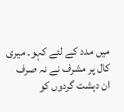میں مدد کے لئے کہو۔ میری کال پر مشرف نے نہ صرف ان دہشت گردوں کو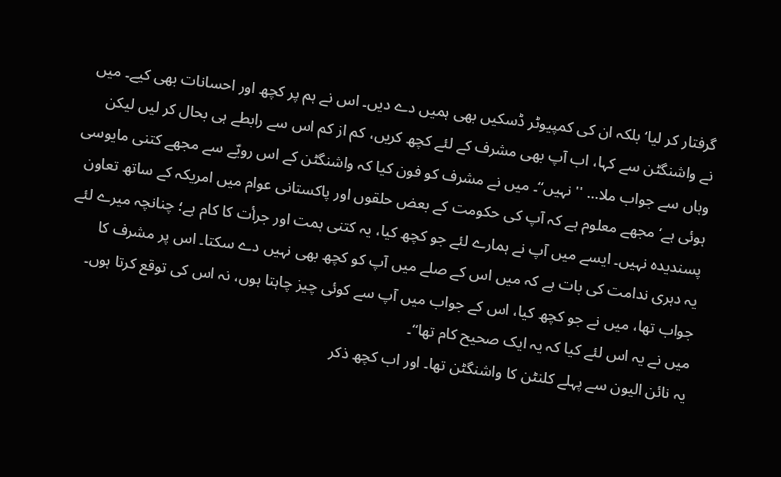گرفتار کر لیا‘ بلکہ ان کی کمپیوٹر ڈسکیں بھی ہمیں دے دیں۔ اس نے ہم پر کچھ اور احسانات بھی کیے۔ میں نے واشنگٹن سے کہا، اب آپ بھی مشرف کے لئے کچھ کریں، کم از کم اس سے رابطے ہی بحال کر لیں لیکن وہاں سے جواب ملا... ''نہیں‘‘۔ میں نے مشرف کو فون کیا کہ واشنگٹن کے اس رویّے سے مجھے کتنی مایوسی ہوئی ہے‘ مجھے معلوم ہے کہ آپ کی حکومت کے بعض حلقوں اور پاکستانی عوام میں امریکہ کے ساتھ تعاون پسندیدہ نہیں۔ ایسے میں آپ نے ہمارے لئے جو کچھ کیا، یہ کتنی ہمت اور جرأت کا کام ہے؛ چنانچہ میرے لئے یہ دہری ندامت کی بات ہے کہ میں اس کے صلے میں آپ کو کچھ بھی نہیں دے سکتا۔ اس پر مشرف کا جواب تھا، میں نے جو کچھ کیا، اس کے جواب میں آپ سے کوئی چیز چاہتا ہوں، نہ اس کی توقع کرتا ہوں۔ میں نے یہ اس لئے کیا کہ یہ ایک صحیح کام تھا‘‘۔
یہ نائن الیون سے پہلے کلنٹن کا واشنگٹن تھا۔ اور اب کچھ ذکر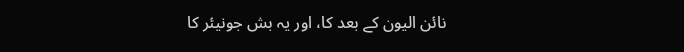نائن الیون کے بعد کا، اور یہ بش جونیئر کا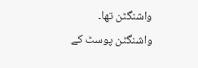واشنگٹن تھا۔ واشنگٹن پوسٹ کے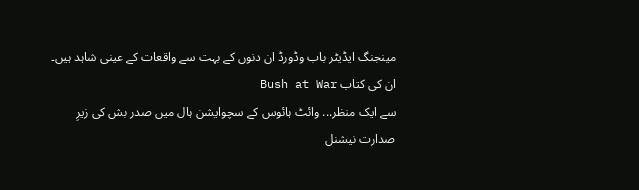مینجنگ ایڈیٹر باب وڈورڈ ان دنوں کے بہت سے واقعات کے عینی شاہد ہیں۔ ان کی کتاب Bush at War
سے ایک منظر... وائٹ ہائوس کے سچوایشن ہال میں صدر بش کی زیرِ صدارت نیشنل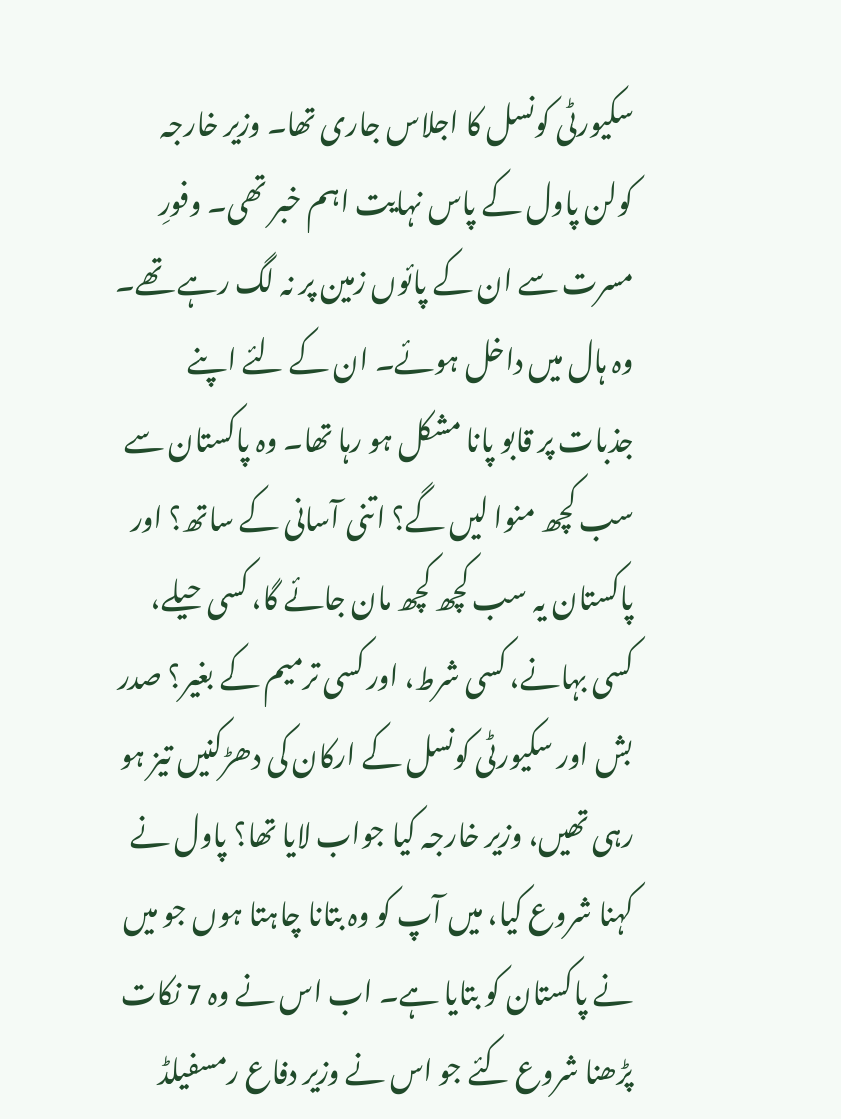سکیورٹی کونسل کا اجلاس جاری تھا۔ وزیر خارجہ کولن پاول کے پاس نہایت اہم خبر تھی۔ وفورِ مسرت سے ان کے پائوں زمین پر نہ لگ رہے تھے۔ وہ ہال میں داخل ہوئے۔ ان کے لئے اپنے جذبات پر قابو پانا مشکل ہو رہا تھا۔ وہ پاکستان سے سب کچھ منوا لیں گے؟ اتنی آسانی کے ساتھ؟ اور پاکستان یہ سب کچھ کچھ مان جائے گا، کسی حیلے، کسی بہانے، کسی شرط، اور کسی ترمیم کے بغیر؟ صدر بش اور سکیورٹی کونسل کے ارکان کی دھڑکنیں تیز ہو رہی تھیں، وزیر خارجہ کیا جواب لایا تھا؟ پاول نے کہنا شروع کیا، میں آپ کو وہ بتانا چاہتا ہوں جو میں نے پاکستان کو بتایا ہے۔ اب اس نے وہ 7 نکات پڑھنا شروع کئے جو اس نے وزیر دفاع رمسفیلڈ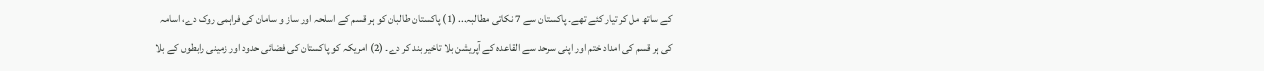کے ساتھ مل کر تیار کئے تھے۔ پاکستان سے 7 نکاتی مطالبہ... (1) پاکستان طالبان کو ہر قسم کے اسلحہ اور ساز و سامان کی فراہمی روک دے، اسامہ کی ہر قسم کی امداد ختم اور اپنی سرحد سے القاعدہ کے آپریشن بلا تاخیر بند کر دے۔ (2) امریکہ کو پاکستان کی فضائی حدود اور زمینی رابطوں کے بلا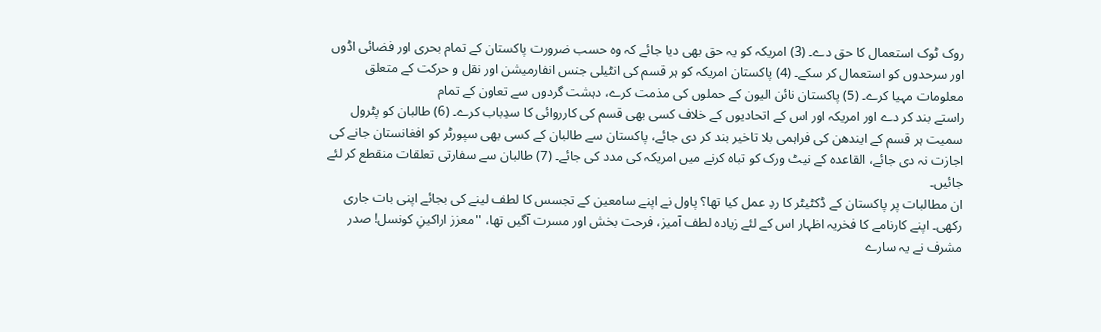روک ٹوک استعمال کا حق دے۔ (3) امریکہ کو یہ حق بھی دیا جائے کہ وہ حسب ضرورت پاکستان کے تمام بحری اور فضائی اڈوں اور سرحدوں کو استعمال کر سکے۔ (4) پاکستان امریکہ کو ہر قسم کی انٹیلی جنس انفارمیشن اور نقل و حرکت کے متعلق معلومات مہیا کرے۔ (5) پاکستان نائن الیون کے حملوں کی مذمت کرے، دہشت گردوں سے تعاون کے تمام
راستے بند کر دے اور امریکہ اور اس کے اتحادیوں کے خلاف کسی بھی قسم کی کارروائی کا سدِباب کرے۔ (6) طالبان کو پٹرول سمیت ہر قسم کے ایندھن کی فراہمی بلا تاخیر بند کر دی جائے، پاکستان سے طالبان کے کسی بھی سپورٹر کو افغانستان جانے کی اجازت نہ دی جائے، القاعدہ کے نیٹ ورک کو تباہ کرنے میں امریکہ کی مدد کی جائے۔ (7) طالبان سے سفارتی تعلقات منقطع کر لئے جائیں۔
ان مطالبات پر پاکستان کے ڈکٹیٹر کا ردِ عمل کیا تھا؟ پاول نے اپنے سامعین کے تجسس کا لطف لینے کی بجائے اپنی بات جاری رکھی۔ اپنے کارنامے کا فخریہ اظہار اس کے لئے زیادہ لطف آمیز، فرحت بخش اور مسرت آگیں تھا، ''معزز اراکینِ کونسل! صدر مشرف نے یہ سارے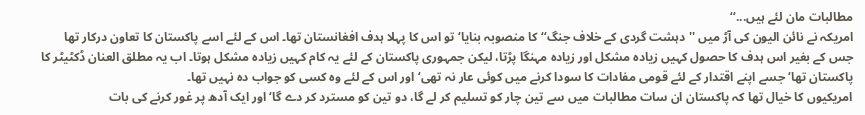مطالبات مان لئے ہیں...‘‘
امریکہ نے نائن الیون کی آڑ میں ''دہشت گردی کے خلاف جنگ‘‘ کا منصوبہ بنایا‘ تو اس کا پہلا ہدف افغانستان تھا۔ اس کے لئے اسے پاکستان کا تعاون درکار تھا جس کے بغیر اس ہدف کا حصول کہیں زیادہ مشکل اور زیادہ مہنگا پڑتا، لیکن جمہوری پاکستان کے لئے یہ کام کہیں زیادہ مشکل ہوتا۔ اب یہ مطلق العنان ڈکٹیٹر کا پاکستان تھا‘ جسے اپنے اقتدار کے لئے قومی مفادات کا سودا کرنے میں کوئی عار نہ تھی‘ اور اس کے لئے وہ کسی کو جواب دہ نہیں تھا۔
امریکیوں کا خیال تھا کہ پاکستان ان سات مطالبات میں سے تین چار کو تسلیم کر لے گا، دو تین کو مسترد کر دے گا‘ اور ایک آدھ پر غور کرنے کی بات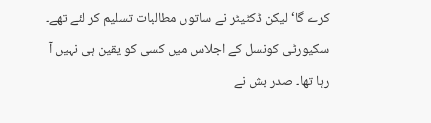کرے گا‘ لیکن ڈکٹیٹر نے ساتوں مطالبات تسلیم کر لئے تھے۔ سکیورٹی کونسل کے اجلاس میں کسی کو یقین ہی نہیں آ رہا تھا۔ صدر بش نے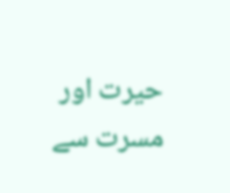حیرت اور مسرت سے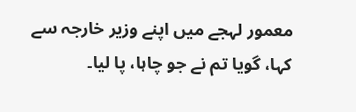معمور لہجے میں اپنے وزیر خارجہ سے کہا، گویا تم نے جو چاہا، پا لیا۔